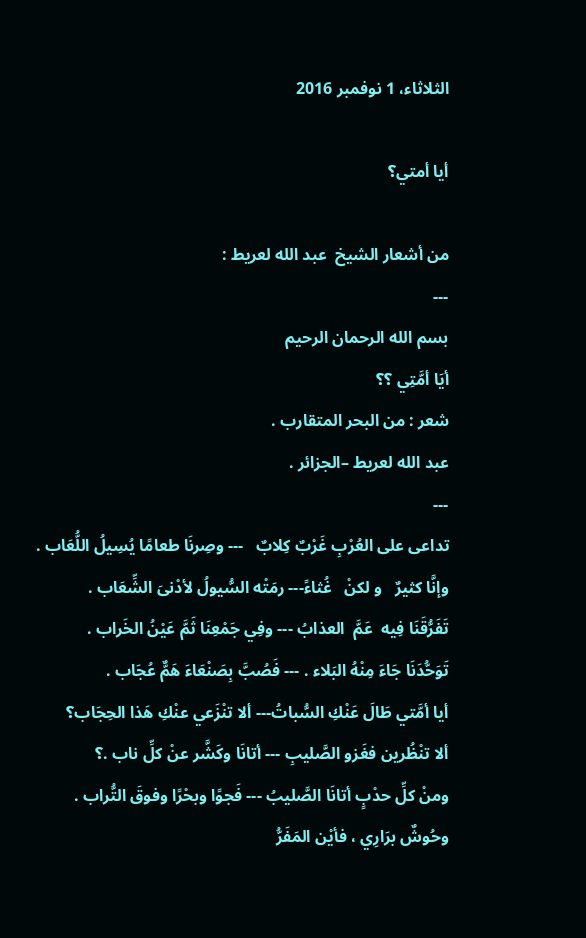الثلاثاء، 1 نوفمبر 2016

أيا أمتي؟

من أشعار الشيخ  عبد الله لعريط :
---
بسم الله الرحمان الرحيم
أيَا أمَّتِي ؟؟
شعر : من البحر المتقارب .
عبد الله لعريط –الجزائر .
---
تداعى على العُرْبِ غَرْبٌ كِلابٌ   --- وصِرنَا طعامًا يُسِيلُ اللُّعَاب .
وإنَّا كثيرٌ   و لكنْ   غُثاءً--- رمَتْه السُّيولُ لأدْنىَ الشِّعَاب .
تَفَرُّقَنَا فِيه  عَمَّ  العذابُ --- وفِي جَمْعِنَا ثَمَّ عَيْنُ الخَراب .
تَوَحُّدَنَا جَاءَ مِنْهُ البَلاء . --- فَصُبَّ بِصَنْعَاءَ هَمٌّ عُجَاب .
أيا أمَّتي طَالَ عَنْكِ السُّباتُ--- ألا تنْزَعي عنْكِ هَذا الحِجَاب؟
ألا تنْظُرين فغَزو الصَّليبِ --- أتانَا وكَشَّر عنْ كلِّ ناب .؟
ومنْ كلِّ حدْبٍ أتانَا الصَّليبُ --- فَجوًا وبحْرًا وفوقَ التُّراب .
وحُوشٌ برَارِي ، فأيْن المَفَرُّ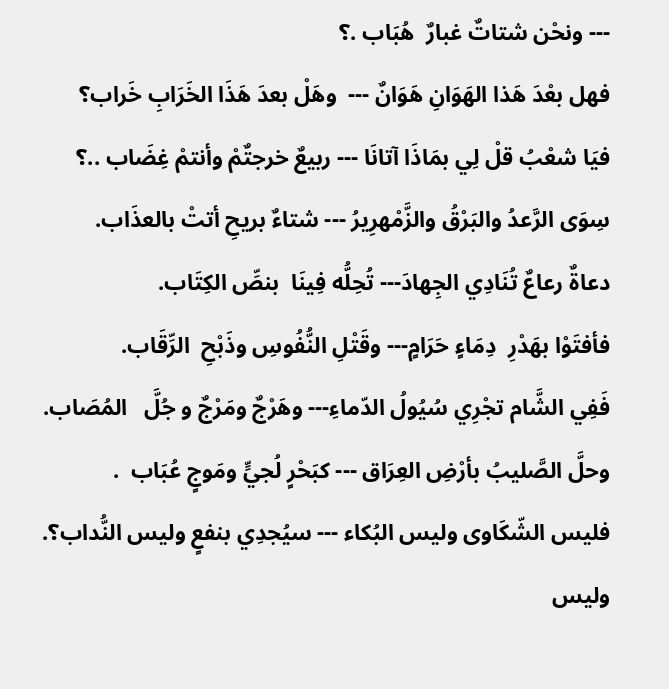--- ونحْن شتاتٌ غبارٌ  هُبَاب .؟
فهل بعْدَ هَذا الهَوَانِ هَوَانٌ ---  وهَلْ بعدَ هَذَا الخَرَابِ خَراب؟
فيَا شعْبُ قلْ لِي بمَاذَا آتانَا --- ربيعٌ خرجتٌمْ وأنتمْ غِضَاب ..؟
سِوَى الرَّعدُ والبَرْقُ والزَّمْهرِيرُ --- شتاءٌ بريحِ أتتْ بالعذَاب.
دعاةٌ رعاعٌ تُنَادِي الجِهادَ--- تُحِلُّه فِينَا  بنصِّ الكِتَاب.
فأفتَوْا بهَدْرِ  دِمَاءٍ حَرَامٍ--- وقَتْلِ النُّفُوسِ وذَبْحِ  الرِّقَاب.
فَفِي الشَّام تجْرِي سُيُولُ الدّماءِ--- وهَرْجٌ ومَرْجٌ و جُلَّ   المُصَاب.
وحلَّ الصَّليبُ بأرْضِ العِرَاق --- كبَحْرٍ لُجيٍّ ومَوجٍ عُبَاب  .
فليس الشّكَاوى وليس البُكاء --- سيُجدِي بنفعٍ وليس النُّداب؟.
وليس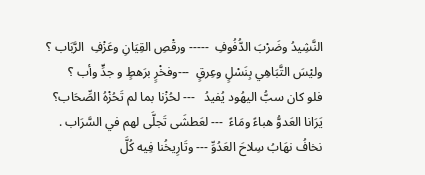النَّشِيدُ وضَرْبَ الدُّفُوفِ  ----- ورقْصِ القِيَانِ وعَزْفِ  الرَّبَاب ؟
وليْسَ التَّبَاهِي بِنَسْلٍ وعِرقٍ  ---وفخْرٍ برَهطٍ و جدٍّ وأب ؟
فلو كان سبُّ اليهُود يُفيدُ   --- لحُزْنا بما لم تَحُزْهُ الصِّحَاب؟
يَرَانا العَدوُّ هباءً ومَاءً  --- لعَطشَى تَجلَّى لهم في السَّرَاب .
نخافُ نهَابُ سِلاحَ العَدُوِّ --- وتَارِيخُنا فِيه كُلَّ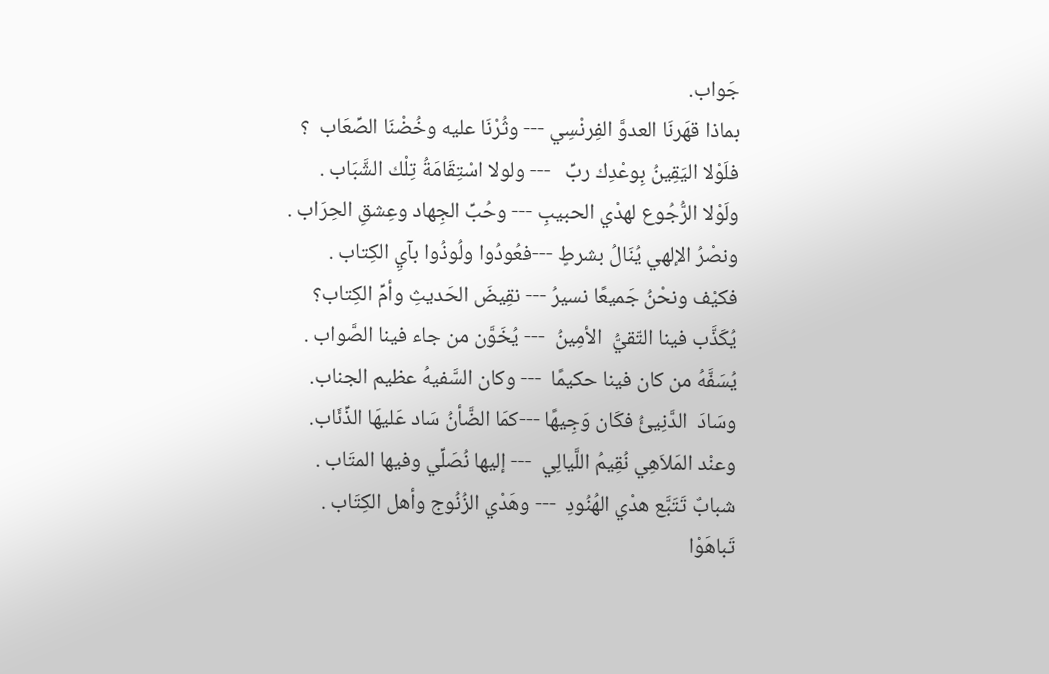جَواب.
بماذا قهَرنَا العدوَّ الفِرنْسِي --- وثُرْنَا عليه وخُضْنَا الصِّعَاب  ؟
فلَوْلا اليَقِينُ بِوعْدِك ربِّ   --- ولولا اسْتِقَامَةُ تِلْك الشَّبَاب .
ولَوْلا الرُّجُوع لهدْي الحبيبِ --- وحُبِّ الجِهاد وعِشقِ الحِرَاب .
ونصْرُ الإلهي يُنَالُ بشرطٍ ---فعُودُوا ولُوذُوا بآيِ الكِتاب .
فكيْف ونحْنُ جَميعًا نسيرُ --- نقِيضَ الحَديثِ وأمِّ الكِتاب؟
يُكَذَّب فينا التّقيُّ  الأمِينُ  --- يُخَوَّن من جاء فينا الصَّواب .
يُسَفَّهُ من كان فينا حكيمًا  --- وكان السَّفيهُ عظيم الجناب.
وسَادَ  الدَّنِيئُ فكَان وَجِيهًا ---كمَا الضَّأنُ سَاد عَليهَا الذِّئَاب.
وعنْد المَلاَهِي نُقِيمُ اللَّيالِي  --- إليها نُصَلِّي وفيها المتَاب .
شبابٌ تَتَبَّع هدْي الهُنُودِ  --- وهَدْي الزُنُوج وأهل الكِتَاب .
تَباهَوْا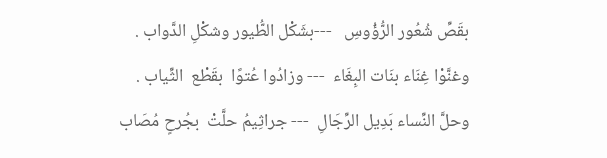بقَصِّ شُعُور الرُّؤُوسِ   ---بشَكْل الطُّيور وشكْلِ الدَّواب .
وغنَّوْا غِنَاء بنَات البِغَاء  --- وزادُوا عُتوًا  بقَطْع  الثِّياب .
وحلَّ النِّساء بَدِيل الرِّجَالِ  --- جراثِيمُ حلَّتْ  بجُرحٍ مُصَاب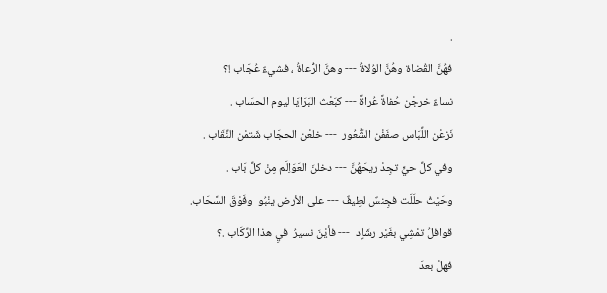.
فهُنَّ القُضاة وهُنَّ الوُلاةُ --- وهنَّ الرُّعاةُ ، فشيءٌ عُجَاب !؟
نساءٌ خرجْن حُفاةً عُراةً --- كبَعْث البَرَايَا ليوم الحسَاب .
نَزعْن اللِّبَاس صفَفْن الشُّعُور  --- خلعْن الحجَاب شَتمْن النِّقَاب .
وفي كلِّ حيٍّ تجِدْ ريحَهُنَّ --- دخلنَ العَوَاِلَم مِنْ كلِّ بَاب .
وحَيْثُ حلَلَت فجِنسٌ لطِيفٌ --- على الأرض ينْبُو  وفَوْقَ السَّحَاب.
قوافلُ تمْشِي بغَيْر رشَاٍد  --- فأيْنَ نسيرُ  فيِ هذا الرِّكَاب .؟
فهلْ بعدَ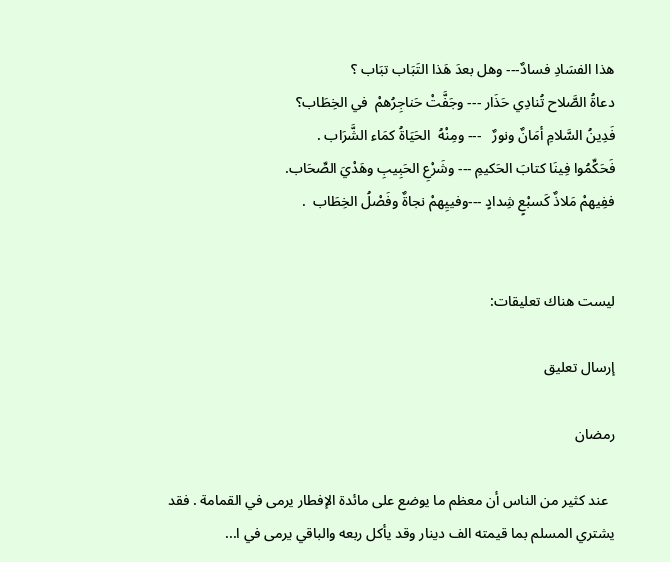هذا الفسَادِ فسادٌ--- وهل بعدَ هَذا التَبَاب تبَاب ؟
دعاةُ الصَّلاح تُنادِي حَذَار --- وجَفَّتْ حَناجِرُهمْ  في الخِطَاب؟
فَدِينُ السَّلامِ أمَانٌ ونورٌ   --- ومِنْهُ  الحَيَاةُ كمَاء الشَّرَاب .
فَحَكِّمُوا فِينَا كتابَ الحَكيمِ --- وشَرْعِ الحَبِيبِ وهَدْيَ الصِّحَاب.
ففِيهمْ مَلاذٌ كَسبْعٍ شِدادٍ ---وفييِهمْ نجاةٌ وفَصْلُ الخِطَاب  .


ليست هناك تعليقات:

إرسال تعليق

رمضان

  عند كثير من الناس أن معظم ما يوضع على مائدة الإفطار يرمى في القمامة . فقد يشتري المسلم بما قيمته الف دينار وقد يأكل ربعه والباقي يرمى في ا...